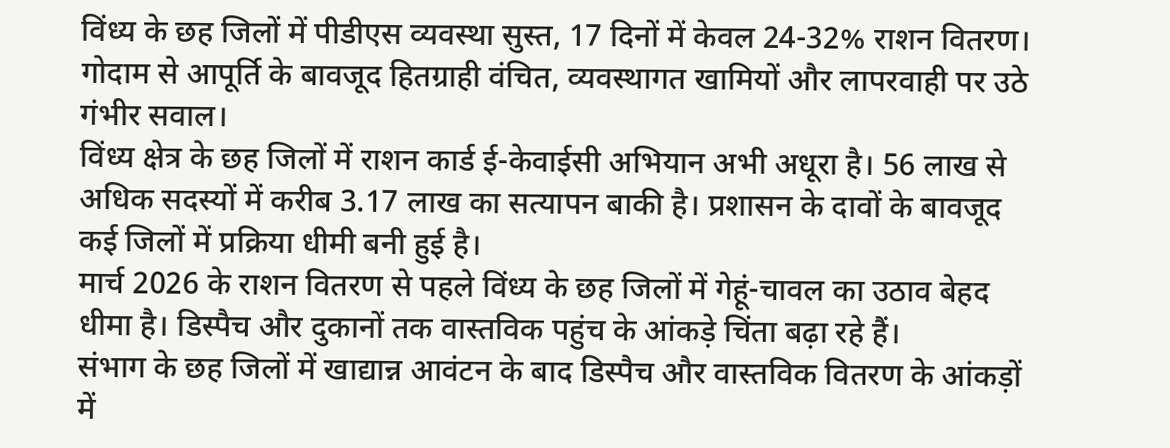विंध्य के छह जिलों में पीडीएस व्यवस्था सुस्त, 17 दिनों में केवल 24-32% राशन वितरण। गोदाम से आपूर्ति के बावजूद हितग्राही वंचित, व्यवस्थागत खामियों और लापरवाही पर उठे गंभीर सवाल।
विंध्य क्षेत्र के छह जिलों में राशन कार्ड ई-केवाईसी अभियान अभी अधूरा है। 56 लाख से अधिक सदस्यों में करीब 3.17 लाख का सत्यापन बाकी है। प्रशासन के दावों के बावजूद कई जिलों में प्रक्रिया धीमी बनी हुई है।
मार्च 2026 के राशन वितरण से पहले विंध्य के छह जिलों में गेहूं-चावल का उठाव बेहद धीमा है। डिस्पैच और दुकानों तक वास्तविक पहुंच के आंकड़े चिंता बढ़ा रहे हैं।
संभाग के छह जिलों में खाद्यान्न आवंटन के बाद डिस्पैच और वास्तविक वितरण के आंकड़ों में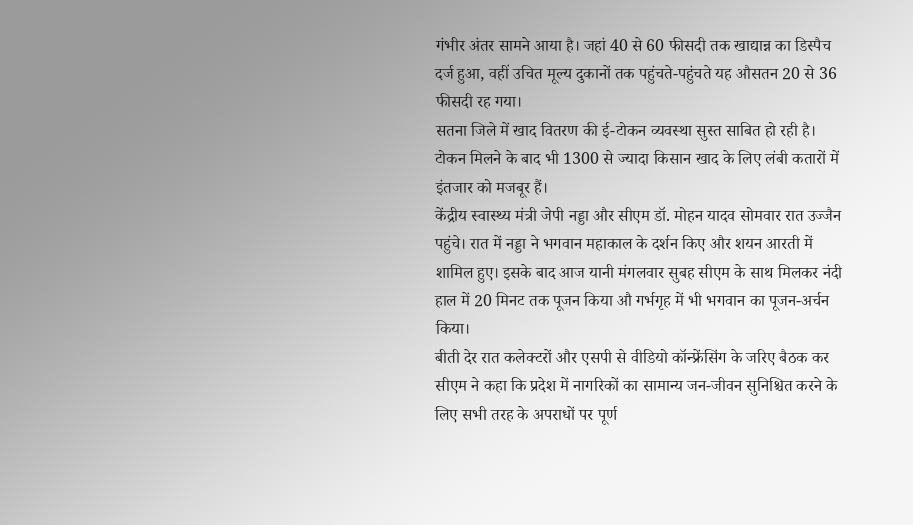गंभीर अंतर सामने आया है। जहां 40 से 60 फीसदी तक खाद्यान्न का डिस्पैच दर्ज हुआ, वहीं उचित मूल्य दुकानों तक पहुंचते-पहुंचते यह औसतन 20 से 36 फीसदी रह गया।
सतना जिले में खाद वितरण की ई-टोकन व्यवस्था सुस्त साबित हो रही है। टोकन मिलने के बाद भी 1300 से ज्यादा किसान खाद के लिए लंबी कतारों में इंतजार को मजबूर हैं।
केंद्रीय स्वास्थ्य मंत्री जेपी नड्डा और सीएम डॉ. मोहन यादव सोमवार रात उज्जैन पहुंचे। रात में नड्डा ने भगवान महाकाल के दर्शन किए और शयन आरती में शामिल हुए। इसके बाद आज यानी मंगलवार सुबह सीएम के साथ मिलकर नंदी हाल में 20 मिनट तक पूजन किया औ गर्भगृह में भी भगवान का पूजन-अर्चन किया।
बीती देर रात कलेक्टरों और एसपी से वीडियो कॉन्फ्रेंसिंग के जरिए बैठक कर सीएम ने कहा कि प्रदेश में नागरिकों का सामान्य जन-जीवन सुनिश्चित करने के लिए सभी तरह के अपराधों पर पूर्ण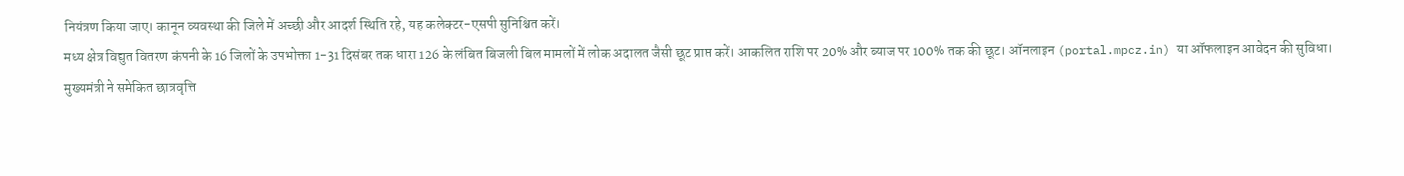नियंत्रण किया जाए। कानून व्यवस्था की जिले में अच्छी और आदर्श स्थिति रहे, यह कलेक्टर-एसपी सुनिश्चित करें।
मध्य क्षेत्र विद्युत वितरण कंपनी के 16 जिलों के उपभोक्ता 1-31 दिसंबर तक धारा 126 के लंबित बिजली बिल मामलों में लोक अदालत जैसी छूट प्राप्त करें। आकलित राशि पर 20% और ब्याज पर 100% तक की छूट। ऑनलाइन (portal.mpcz.in) या ऑफलाइन आवेदन की सुविधा।
मुख्यमंत्री ने समेकित छात्रवृत्ति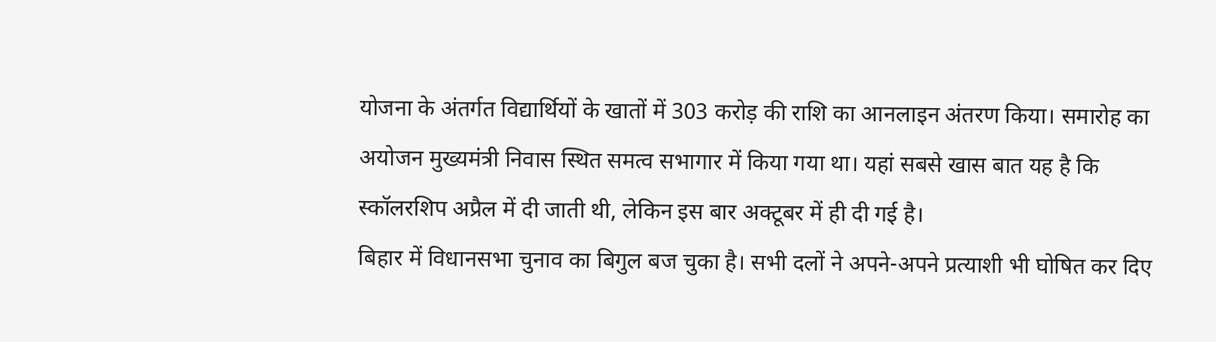योजना के अंतर्गत विद्यार्थियों के खातों में 303 करोड़ की राशि का आनलाइन अंतरण किया। समारोह का अयोजन मुख्यमंत्री निवास स्थित समत्व सभागार में किया गया था। यहां सबसे खास बात यह है कि स्कॉलरशिप अप्रैल में दी जाती थी, लेकिन इस बार अक्टूबर में ही दी गई है।
बिहार में विधानसभा चुनाव का बिगुल बज चुका है। सभी दलों ने अपने-अपने प्रत्याशी भी घोषित कर दिए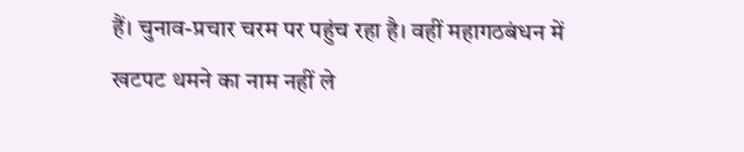हैं। चुनाव-प्रचार चरम पर पहुंच रहा है। वहीं महागठबंधन में खटपट थमने का नाम नहीं ले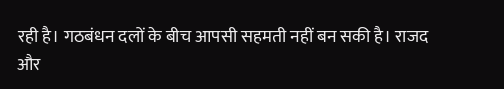रही है। गठबंधन दलों के बीच आपसी सहमती नहीं बन सकी है। राजद और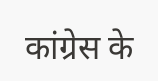कांग्रेस के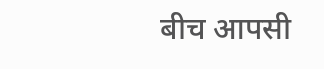बीच आपसी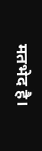मतभेद है।